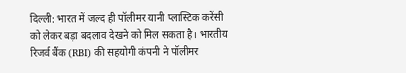दिल्ली: भारत में जल्द ही पॉलीमर यानी प्लास्टिक करेंसी को लेकर बड़ा बदलाव देखने को मिल सकता है। भारतीय रिजर्व बैंक (RBI) की सहयोगी कंपनी ने पॉलीमर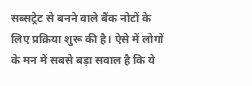सब्सट्रेट से बनने वाले बैंक नोटों के लिए प्रक्रिया शुरू की है। ऐसे में लोगों के मन में सबसे बड़ा सवाल है कि ये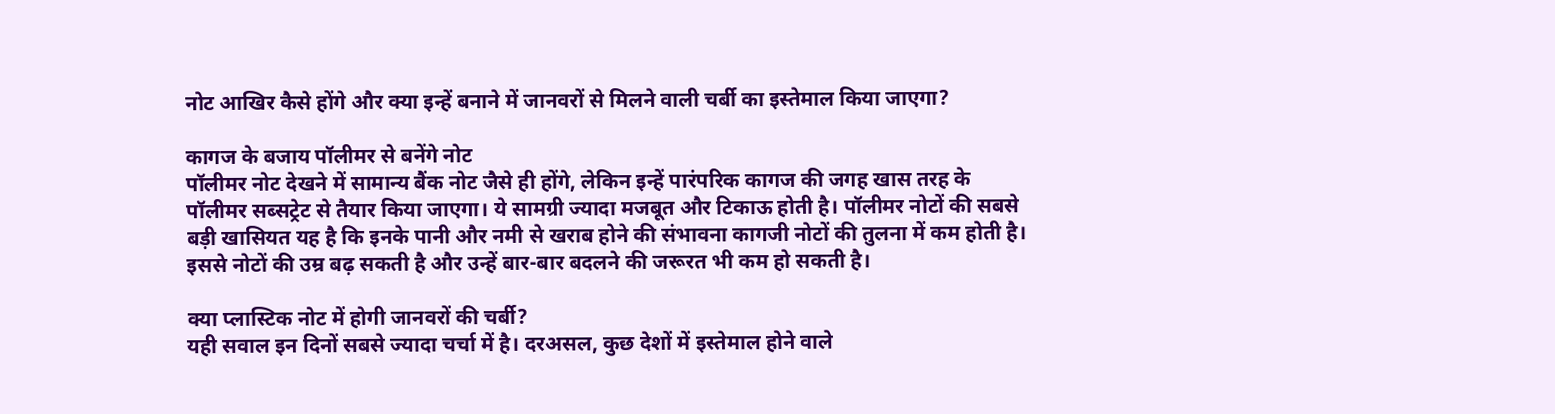नोट आखिर कैसे होंगे और क्या इन्हें बनाने में जानवरों से मिलने वाली चर्बी का इस्तेमाल किया जाएगा?

कागज के बजाय पॉलीमर से बनेंगे नोट
पॉलीमर नोट देखने में सामान्य बैंक नोट जैसे ही होंगे, लेकिन इन्हें पारंपरिक कागज की जगह खास तरह के पॉलीमर सब्सट्रेट से तैयार किया जाएगा। ये सामग्री ज्यादा मजबूत और टिकाऊ होती है। पॉलीमर नोटों की सबसे बड़ी खासियत यह है कि इनके पानी और नमी से खराब होने की संभावना कागजी नोटों की तुलना में कम होती है। इससे नोटों की उम्र बढ़ सकती है और उन्हें बार-बार बदलने की जरूरत भी कम हो सकती है।

क्या प्लास्टिक नोट में होगी जानवरों की चर्बी?
यही सवाल इन दिनों सबसे ज्यादा चर्चा में है। दरअसल, कुछ देशों में इस्तेमाल होने वाले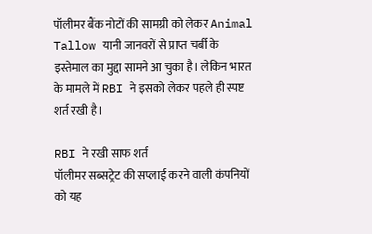पॉलीमर बैंक नोटों की सामग्री को लेकर Animal Tallow यानी जानवरों से प्राप्त चर्बी के इस्तेमाल का मुद्दा सामने आ चुका है। लेकिन भारत के मामले में RBI ने इसको लेकर पहले ही स्पष्ट शर्त रखी है।

RBI ने रखी साफ शर्त
पॉलीमर सब्सट्रेट की सप्लाई करने वाली कंपनियों को यह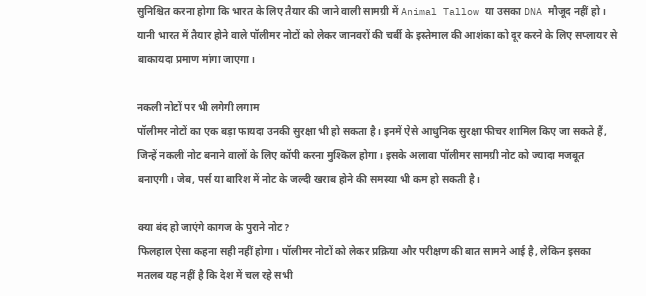सुनिश्चित करना होगा कि भारत के लिए तैयार की जाने वाली सामग्री में Animal Tallow या उसका DNA मौजूद नहीं हो। यानी भारत में तैयार होने वाले पॉलीमर नोटों को लेकर जानवरों की चर्बी के इस्तेमाल की आशंका को दूर करने के लिए सप्लायर से बाकायदा प्रमाण मांगा जाएगा।

नकली नोटों पर भी लगेगी लगाम
पॉलीमर नोटों का एक बड़ा फायदा उनकी सुरक्षा भी हो सकता है। इनमें ऐसे आधुनिक सुरक्षा फीचर शामिल किए जा सकते हैं, जिन्हें नकली नोट बनाने वालों के लिए कॉपी करना मुश्किल होगा। इसके अलावा पॉलीमर सामग्री नोट को ज्यादा मजबूत बनाएगी। जेब, पर्स या बारिश में नोट के जल्दी खराब होने की समस्या भी कम हो सकती है।

क्या बंद हो जाएंगे कागज के पुराने नोट?
फिलहाल ऐसा कहना सही नहीं होगा। पॉलीमर नोटों को लेकर प्रक्रिया और परीक्षण की बात सामने आई है, लेकिन इसका मतलब यह नहीं है कि देश में चल रहे सभी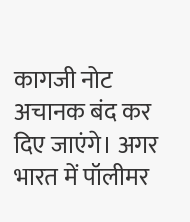कागजी नोट अचानक बंद कर दिए जाएंगे। अगर भारत में पॉलीमर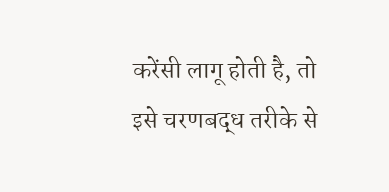करेंसी लागू होती है, तो इसे चरणबद्ध तरीके से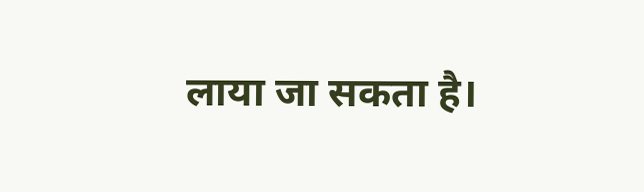लाया जा सकता है।